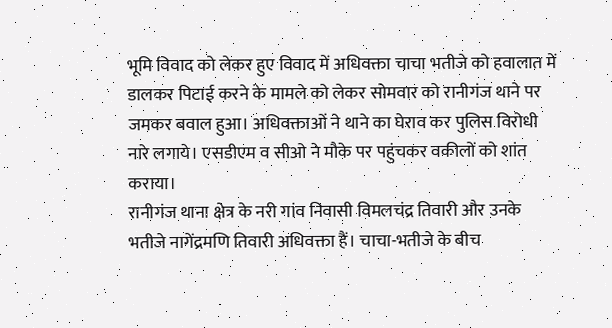भूमि विवाद को लेकर हुए विवाद में अधिवक्ता चाचा भतीजे को हवालात में डालकर पिटाई करने के मामले को लेकर सोमवार को रानीगंज थाने पर जमकर बवाल हुआ। अधिवक्ताओं ने थाने का घेराव कर पुलिस विरोधी नारे लगाये। एसडीएम व सीओ ने मौके पर पहुंचकर वकीलों को शांत कराया।
रानीगंज थाना क्षेत्र के नरी गांव निवासी विमलचंद्र तिवारी और उनके भतीजे नागेंद्रमणि तिवारी अधिवक्ता हैं। चाचा-भतीजे के बीच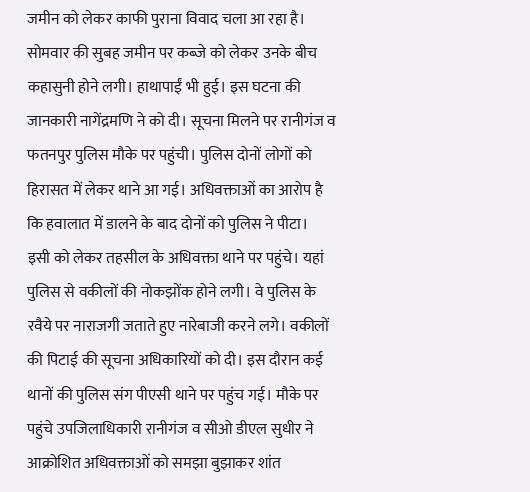जमीन को लेकर काफी पुराना विवाद चला आ रहा है। सोमवार की सुबह जमीन पर कब्जे को लेकर उनके बीच कहासुनी होने लगी। हाथापाईं भी हुई। इस घटना की जानकारी नागेंद्रमणि ने को दी। सूचना मिलने पर रानीगंज व फतनपुर पुलिस मौके पर पहुंची। पुलिस दोनों लोगों को हिरासत में लेकर थाने आ गई। अधिवक्ताओं का आरोप है कि हवालात में डालने के बाद दोनों को पुलिस ने पीटा।
इसी को लेकर तहसील के अधिवक्ता थाने पर पहुंचे। यहां पुलिस से वकीलों की नोकझोंक होने लगी। वे पुलिस के रवैये पर नाराजगी जताते हुए नारेबाजी करने लगे। वकीलों की पिटाई की सूचना अधिकारियों को दी। इस दौरान कई थानों की पुलिस संग पीएसी थाने पर पहुंच गई। मौके पर पहुंचे उपजिलाधिकारी रानीगंज व सीओ डीएल सुधीर ने आक्रोशित अधिवक्ताओं को समझा बुझाकर शांत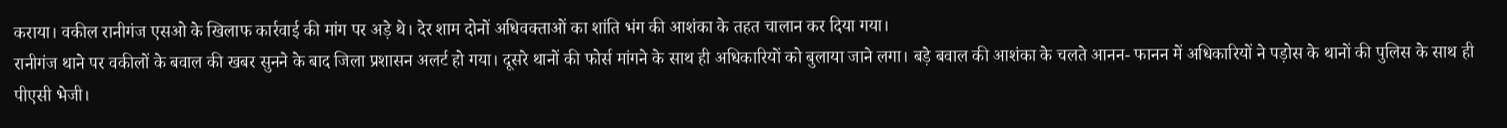कराया। वकील रानीगंज एसओ के खिलाफ कार्रवाई की मांग पर अड़े थे। देर शाम दोनों अधिवक्ताओं का शांति भंग की आशंका के तहत चालान कर दिया गया।
रानीगंज थाने पर वकीलों के बवाल की खबर सुनने के बाद जिला प्रशासन अलर्ट हो गया। दूसरे थानों की फोर्स मांगने के साथ ही अधिकारियों को बुलाया जाने लगा। बड़े बवाल की आशंका के चलते आनन- फानन में अधिकारियों ने पड़ोस के थानों की पुलिस के साथ ही पीएसी भेजी।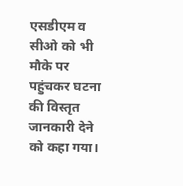एसडीएम व सीओ को भी मौके पर पहुंचकर घटना की विस्तृत जानकारी देने को कहा गया।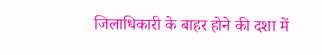जिलाधिकारी के बाहर होने की दशा में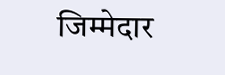जिम्मेदार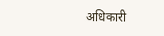अधिकारी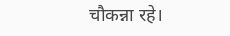चौकन्ना रहे।